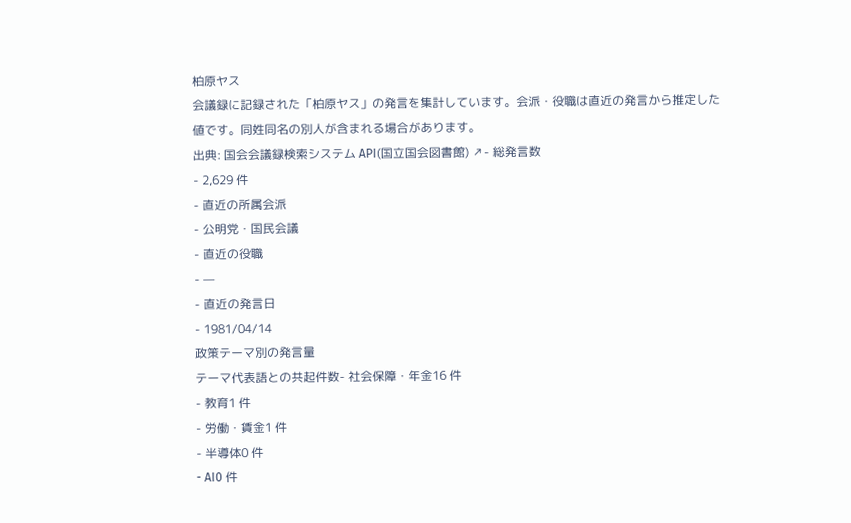柏原ヤス
会議録に記録された「柏原ヤス」の発言を集計しています。会派・役職は直近の発言から推定した値です。同姓同名の別人が含まれる場合があります。
出典: 国会会議録検索システム API(国立国会図書館) ↗- 総発言数
- 2,629 件
- 直近の所属会派
- 公明党・国民会議
- 直近の役職
- —
- 直近の発言日
- 1981/04/14
政策テーマ別の発言量
テーマ代表語との共起件数- 社会保障・年金16 件
- 教育1 件
- 労働・賃金1 件
- 半導体0 件
- AI0 件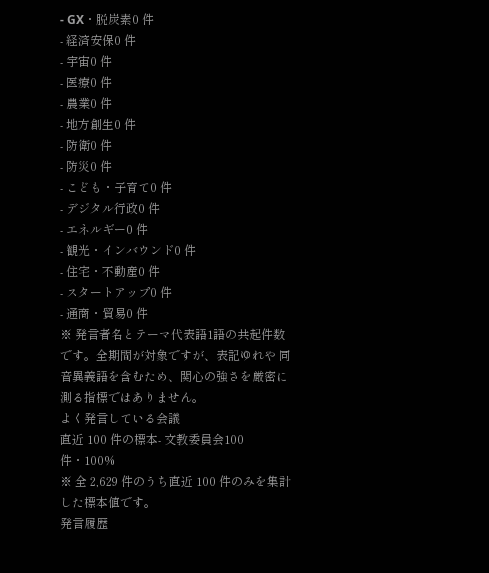- GX・脱炭素0 件
- 経済安保0 件
- 宇宙0 件
- 医療0 件
- 農業0 件
- 地方創生0 件
- 防衛0 件
- 防災0 件
- こども・子育て0 件
- デジタル行政0 件
- エネルギー0 件
- 観光・インバウンド0 件
- 住宅・不動産0 件
- スタートアップ0 件
- 通商・貿易0 件
※ 発言者名とテーマ代表語1語の共起件数です。全期間が対象ですが、表記ゆれや 同音異義語を含むため、関心の強さを厳密に測る指標ではありません。
よく発言している会議
直近 100 件の標本- 文教委員会100 件・100%
※ 全 2,629 件のうち直近 100 件のみを集計した標本値です。
発言履歴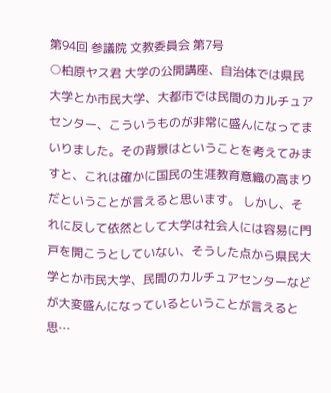第94回 参議院 文教委員会 第7号
○柏原ヤス君 大学の公開講座、自治体では県民大学とか市民大学、大都市では民間のカルチュアセンター、こういうものが非常に盛んになってまいりました。その背景はということを考えてみますと、これは確かに国民の生涯教育意織の高まりだということが言えると思います。 しかし、それに反して依然として大学は社会人には容易に門戸を開こうとしていない、そうした点から県民大学とか市民大学、民間のカルチュアセンターなどが大変盛んになっているということが言えると思…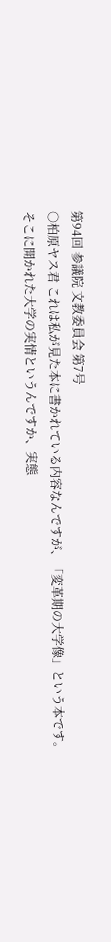第94回 参議院 文教委員会 第7号
○柏原ヤス君 これは私が見た本に書かれている内容なんですが、「変革期の大学像」という本です。そこに開かれた大学の実情というんですか、実態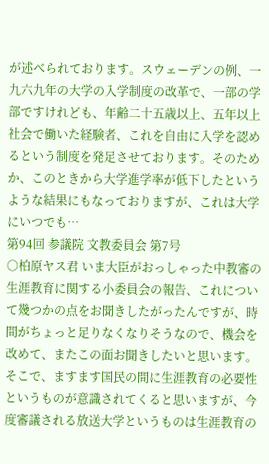が述べられております。スウェーデンの例、一九六九年の大学の入学制度の改革で、一部の学部ですけれども、年齢二十五歳以上、五年以上社会で働いた経験者、これを自由に入学を認めるという制度を発足させております。そのためか、このときから大学進学率が低下したというような結果にもなっておりますが、これは大学にいつでも…
第94回 参議院 文教委員会 第7号
○柏原ヤス君 いま大臣がおっしゃった中教審の生涯教育に関する小委員会の報告、これについて幾つかの点をお聞きしたがったんですが、時間がちょっと足りなくなりそうなので、機会を改めて、またこの面お聞きしたいと思います。 そこで、ますます国民の間に生涯教育の必要性というものが意識されてくると思いますが、今度審議される放送大学というものは生涯教育の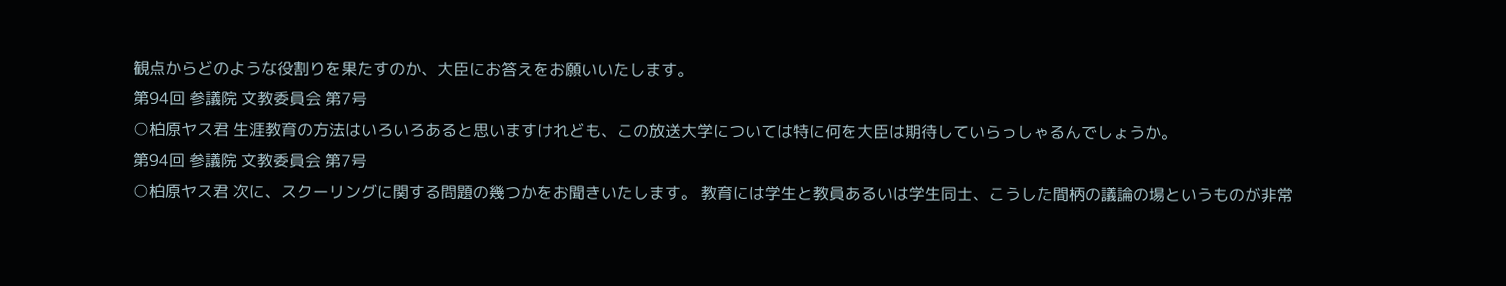観点からどのような役割りを果たすのか、大臣にお答えをお願いいたします。
第94回 参議院 文教委員会 第7号
○柏原ヤス君 生涯教育の方法はいろいろあると思いますけれども、この放送大学については特に何を大臣は期待していらっしゃるんでしょうか。
第94回 参議院 文教委員会 第7号
○柏原ヤス君 次に、スクーリングに関する問題の幾つかをお聞きいたします。 教育には学生と教員あるいは学生同士、こうした間柄の議論の場というものが非常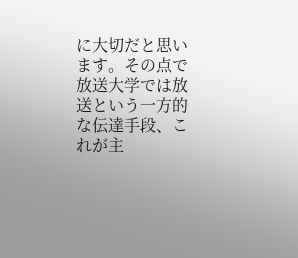に大切だと思います。その点で放送大学では放送という一方的な伝達手段、これが主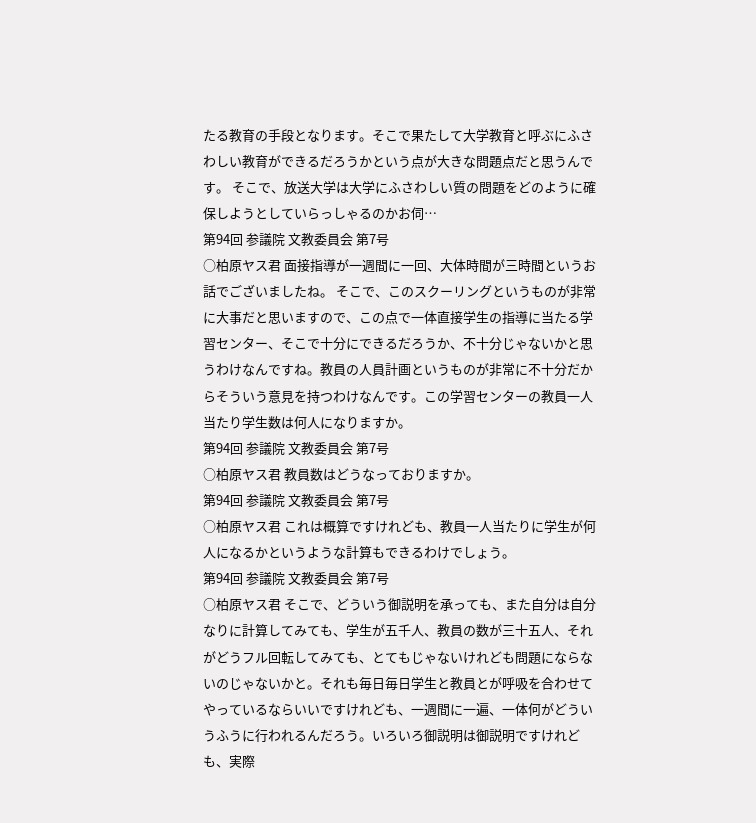たる教育の手段となります。そこで果たして大学教育と呼ぶにふさわしい教育ができるだろうかという点が大きな問題点だと思うんです。 そこで、放送大学は大学にふさわしい質の問題をどのように確保しようとしていらっしゃるのかお伺…
第94回 参議院 文教委員会 第7号
○柏原ヤス君 面接指導が一週間に一回、大体時間が三時間というお話でございましたね。 そこで、このスクーリングというものが非常に大事だと思いますので、この点で一体直接学生の指導に当たる学習センター、そこで十分にできるだろうか、不十分じゃないかと思うわけなんですね。教員の人員計画というものが非常に不十分だからそういう意見を持つわけなんです。この学習センターの教員一人当たり学生数は何人になりますか。
第94回 参議院 文教委員会 第7号
○柏原ヤス君 教員数はどうなっておりますか。
第94回 参議院 文教委員会 第7号
○柏原ヤス君 これは概算ですけれども、教員一人当たりに学生が何人になるかというような計算もできるわけでしょう。
第94回 参議院 文教委員会 第7号
○柏原ヤス君 そこで、どういう御説明を承っても、また自分は自分なりに計算してみても、学生が五千人、教員の数が三十五人、それがどうフル回転してみても、とてもじゃないけれども問題にならないのじゃないかと。それも毎日毎日学生と教員とが呼吸を合わせてやっているならいいですけれども、一週間に一遍、一体何がどういうふうに行われるんだろう。いろいろ御説明は御説明ですけれども、実際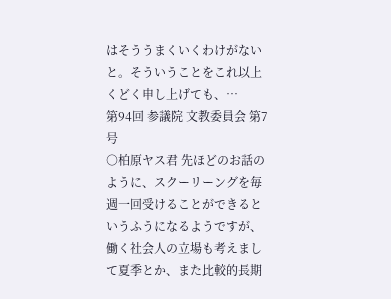はそううまくいくわけがないと。そういうことをこれ以上くどく申し上げても、…
第94回 参議院 文教委員会 第7号
○柏原ヤス君 先ほどのお話のように、スクーリーングを毎週一回受けることができるというふうになるようですが、働く社会人の立場も考えまして夏季とか、また比較的長期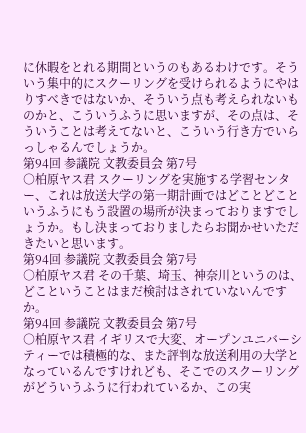に休暇をとれる期間というのもあるわけです。そういう集中的にスクーリングを受けられるようにやはりすべきではないか、そういう点も考えられないものかと、こういうふうに思いますが、その点は、そういうことは考えてないと、こういう行き方でいらっしゃるんでしょうか。
第94回 参議院 文教委員会 第7号
○柏原ヤス君 スクーリングを実施する学習センター、これは放送大学の第一期計画ではどことどこというふうにもう設置の場所が決まっておりますでしょうか。もし決まっておりましたらお聞かせいただきたいと思います。
第94回 参議院 文教委員会 第7号
○柏原ヤス君 その千葉、埼玉、神奈川というのは、どこということはまだ検討はされていないんですか。
第94回 参議院 文教委員会 第7号
○柏原ヤス君 イギリスで大変、オープンユニバーシティーでは積極的な、また評判な放送利用の大学となっているんですけれども、そこでのスクーリングがどういうふうに行われているか、この実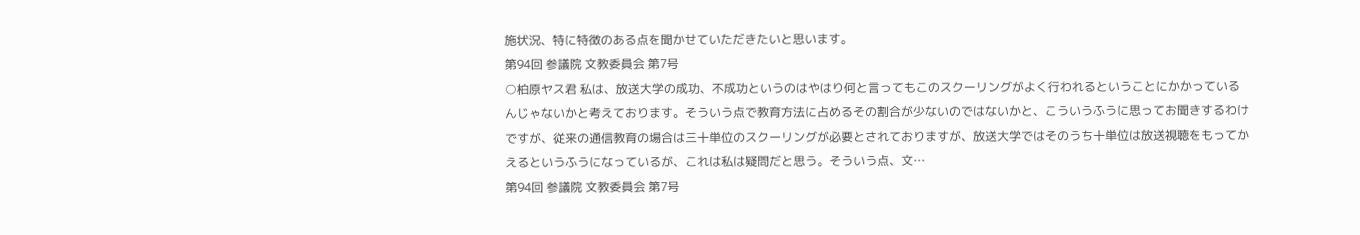施状況、特に特徴のある点を聞かせていただきたいと思います。
第94回 参議院 文教委員会 第7号
○柏原ヤス君 私は、放送大学の成功、不成功というのはやはり何と言ってもこのスクーリングがよく行われるということにかかっているんじゃないかと考えております。そういう点で教育方法に占めるその割合が少ないのではないかと、こういうふうに思ってお聞きするわけですが、従来の通信教育の場合は三十単位のスクーリングが必要とされておりますが、放送大学ではそのうち十単位は放送視聴をもってかえるというふうになっているが、これは私は疑問だと思う。そういう点、文…
第94回 参議院 文教委員会 第7号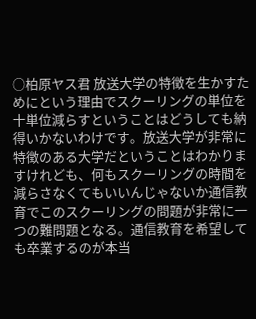○柏原ヤス君 放送大学の特徴を生かすためにという理由でスクーリングの単位を十単位減らすということはどうしても納得いかないわけです。放送大学が非常に特徴のある大学だということはわかりますけれども、何もスクーリングの時間を減らさなくてもいいんじゃないか通信教育でこのスクーリングの問題が非常に一つの難問題となる。通信教育を希望しても卒業するのが本当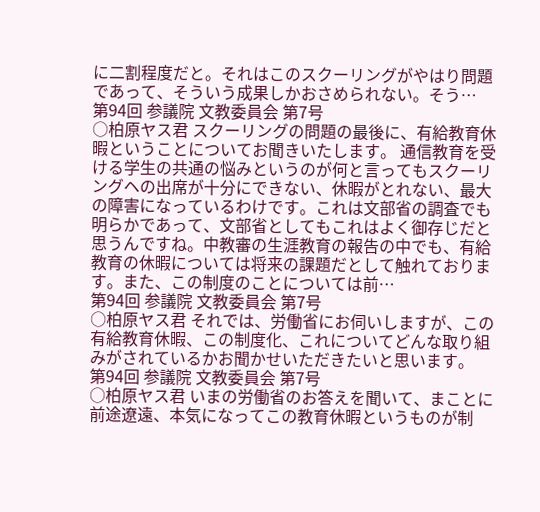に二割程度だと。それはこのスクーリングがやはり問題であって、そういう成果しかおさめられない。そう…
第94回 参議院 文教委員会 第7号
○柏原ヤス君 スクーリングの問題の最後に、有給教育休暇ということについてお聞きいたします。 通信教育を受ける学生の共通の悩みというのが何と言ってもスクーリングヘの出席が十分にできない、休暇がとれない、最大の障害になっているわけです。これは文部省の調査でも明らかであって、文部省としてもこれはよく御存じだと思うんですね。中教審の生涯教育の報告の中でも、有給教育の休暇については将来の課題だとして触れております。また、この制度のことについては前…
第94回 参議院 文教委員会 第7号
○柏原ヤス君 それでは、労働省にお伺いしますが、この有給教育休暇、この制度化、これについてどんな取り組みがされているかお聞かせいただきたいと思います。
第94回 参議院 文教委員会 第7号
○柏原ヤス君 いまの労働省のお答えを聞いて、まことに前途遼遠、本気になってこの教育休暇というものが制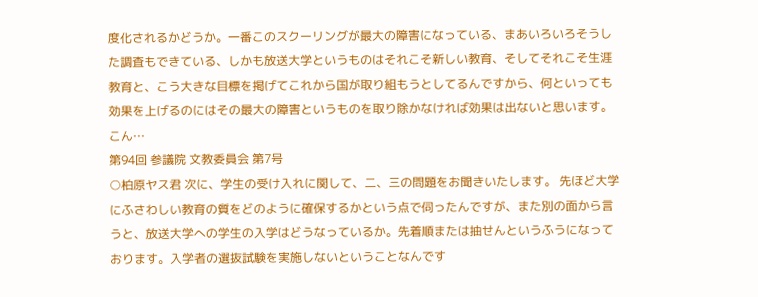度化されるかどうか。一番このスクーリングが最大の障害になっている、まあいろいろそうした調査もできている、しかも放送大学というものはそれこそ新しい教育、そしてそれこそ生涯教育と、こう大きな目標を掲げてこれから国が取り組もうとしてるんですから、何といっても効果を上げるのにはその最大の障害というものを取り除かなければ効果は出ないと思います。こん…
第94回 参議院 文教委員会 第7号
○柏原ヤス君 次に、学生の受け入れに関して、二、三の問題をお聞きいたします。 先ほど大学にふさわしい教育の質をどのように確保するかという点で伺ったんですが、また別の面から言うと、放送大学への学生の入学はどうなっているか。先着順または抽せんというふうになっております。入学者の選抜試験を実施しないということなんです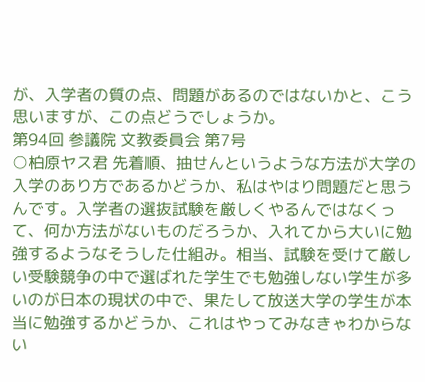が、入学者の質の点、問題があるのではないかと、こう思いますが、この点どうでしょうか。
第94回 参議院 文教委員会 第7号
○柏原ヤス君 先着順、抽せんというような方法が大学の入学のあり方であるかどうか、私はやはり問題だと思うんです。入学者の選抜試験を厳しくやるんではなくって、何か方法がないものだろうか、入れてから大いに勉強するようなそうした仕組み。相当、試験を受けて厳しい受験競争の中で選ばれた学生でも勉強しない学生が多いのが日本の現状の中で、果たして放送大学の学生が本当に勉強するかどうか、これはやってみなきゃわからない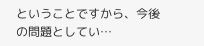ということですから、今後の問題としてい…